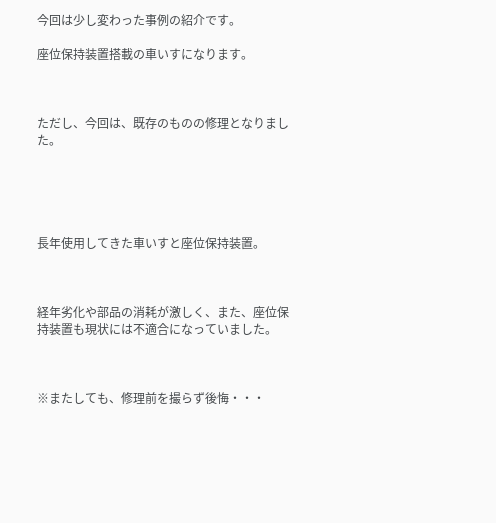今回は少し変わった事例の紹介です。

座位保持装置搭載の車いすになります。



ただし、今回は、既存のものの修理となりました。





長年使用してきた車いすと座位保持装置。



経年劣化や部品の消耗が激しく、また、座位保持装置も現状には不適合になっていました。



※またしても、修理前を撮らず後悔・・・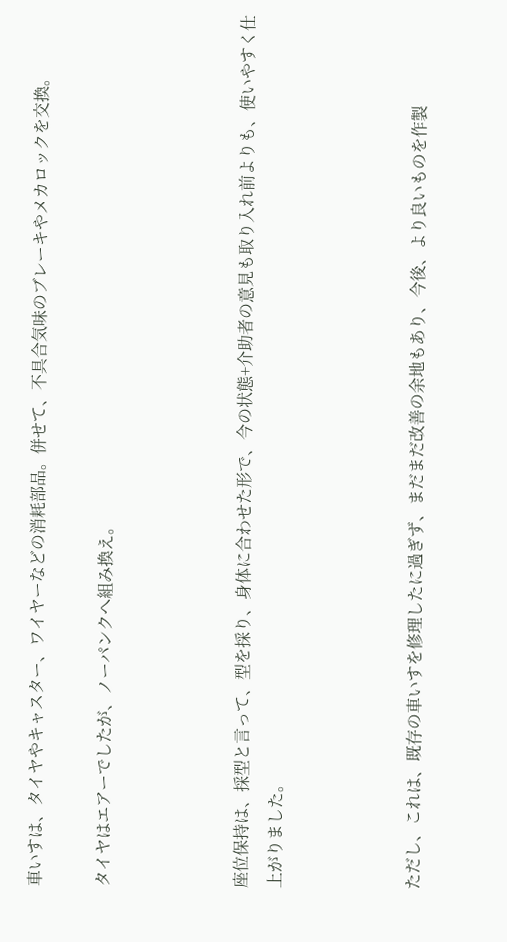車いすは、タイヤやキャスター、ワイヤーなどの消耗部品。併せて、不具合気味のブレーキやメカロックを交換。

タイヤはエアーでしたが、ノーパンクへ組み換え。



座位保持は、採型と言って、型を採り、身体に合わせた形で、今の状態+介助者の意見も取り入れ前よりも、使いやすく仕上がりました。



ただし、これは、既存の車いすを修理したに過ぎず、まだまだ改善の余地もあり、今後、より良いものを作製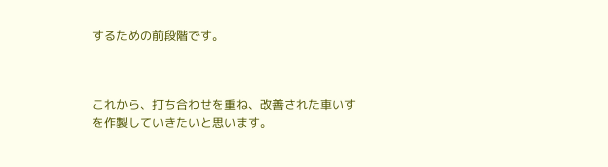するための前段階です。



これから、打ち合わせを重ね、改善された車いすを作製していきたいと思います。